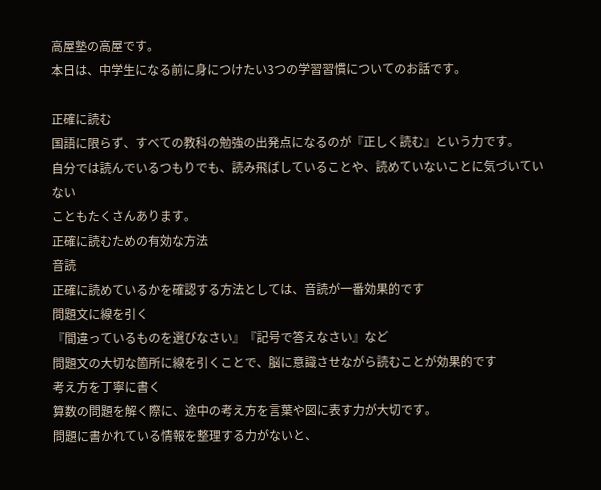高屋塾の高屋です。
本日は、中学生になる前に身につけたい3つの学習習慣についてのお話です。

正確に読む
国語に限らず、すべての教科の勉強の出発点になるのが『正しく読む』という力です。
自分では読んでいるつもりでも、読み飛ばしていることや、読めていないことに気づいていない
こともたくさんあります。
正確に読むための有効な方法
音読
正確に読めているかを確認する方法としては、音読が一番効果的です
問題文に線を引く
『間違っているものを選びなさい』『記号で答えなさい』など
問題文の大切な箇所に線を引くことで、脳に意識させながら読むことが効果的です
考え方を丁寧に書く
算数の問題を解く際に、途中の考え方を言葉や図に表す力が大切です。
問題に書かれている情報を整理する力がないと、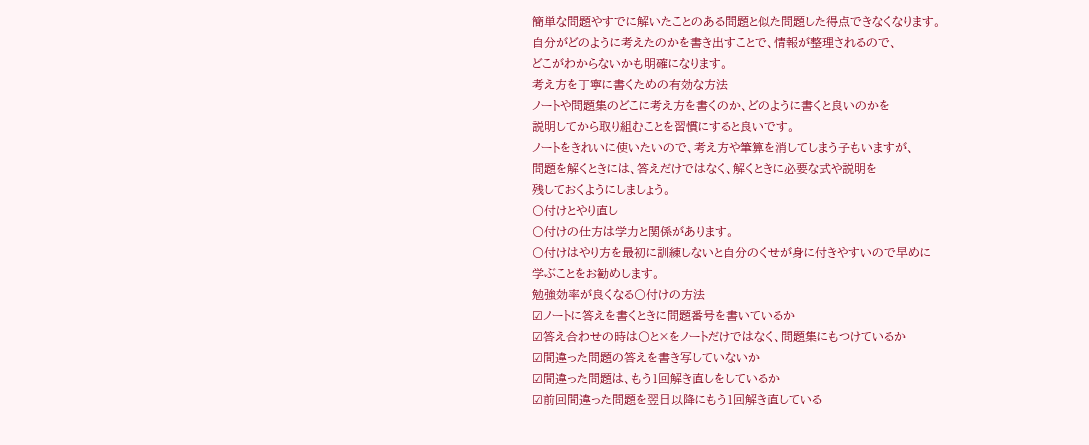簡単な問題やすでに解いたことのある問題と似た問題した得点できなくなります。
自分がどのように考えたのかを書き出すことで、情報が整理されるので、
どこがわからないかも明確になります。
考え方を丁寧に書くための有効な方法
ノートや問題集のどこに考え方を書くのか、どのように書くと良いのかを
説明してから取り組むことを習慣にすると良いです。
ノートをきれいに使いたいので、考え方や筆算を消してしまう子もいますが、
問題を解くときには、答えだけではなく、解くときに必要な式や説明を
残しておくようにしましょう。
〇付けとやり直し
〇付けの仕方は学力と関係があります。
〇付けはやり方を最初に訓練しないと自分のくせが身に付きやすいので早めに
学ぶことをお勧めします。
勉強効率が良くなる〇付けの方法
☑ノートに答えを書くときに問題番号を書いているか
☑答え合わせの時は〇と×をノートだけではなく、問題集にもつけているか
☑間違った問題の答えを書き写していないか
☑間違った問題は、もう1回解き直しをしているか
☑前回間違った問題を翌日以降にもう1回解き直している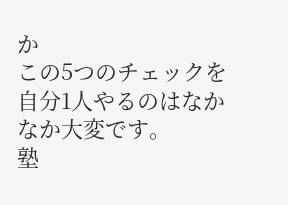か
この5つのチェックを自分1人やるのはなかなか大変です。
塾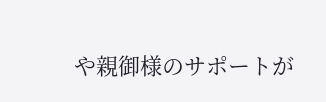や親御様のサポートが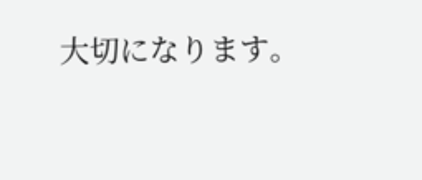大切になります。